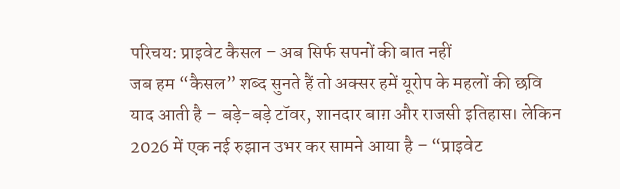परिचय: प्राइवेट कैसल – अब सिर्फ सपनों की बात नहीं
जब हम “कैसल” शब्द सुनते हैं तो अक्सर हमें यूरोप के महलों की छवि याद आती है – बड़े-बड़े टॉवर, शानदार बाग़ और राजसी इतिहास। लेकिन 2026 में एक नई रुझान उभर कर सामने आया है – “प्राइवेट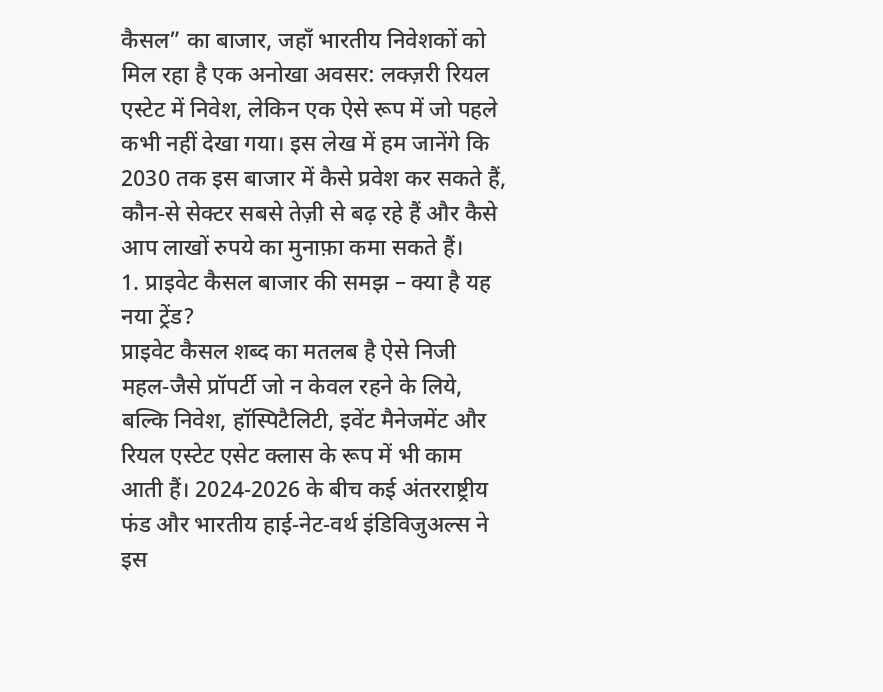कैसल” का बाजार, जहाँ भारतीय निवेशकों को मिल रहा है एक अनोखा अवसर: लक्ज़री रियल एस्टेट में निवेश, लेकिन एक ऐसे रूप में जो पहले कभी नहीं देखा गया। इस लेख में हम जानेंगे कि 2030 तक इस बाजार में कैसे प्रवेश कर सकते हैं, कौन‑से सेक्टर सबसे तेज़ी से बढ़ रहे हैं और कैसे आप लाखों रुपये का मुनाफ़ा कमा सकते हैं।
1. प्राइवेट कैसल बाजार की समझ – क्या है यह नया ट्रेंड?
प्राइवेट कैसल शब्द का मतलब है ऐसे निजी महल‑जैसे प्रॉपर्टी जो न केवल रहने के लिये, बल्कि निवेश, हॉस्पिटैलिटी, इवेंट मैनेजमेंट और रियल एस्टेट एसेट क्लास के रूप में भी काम आती हैं। 2024‑2026 के बीच कई अंतरराष्ट्रीय फंड और भारतीय हाई‑नेट‑वर्थ इंडिविजुअल्स ने इस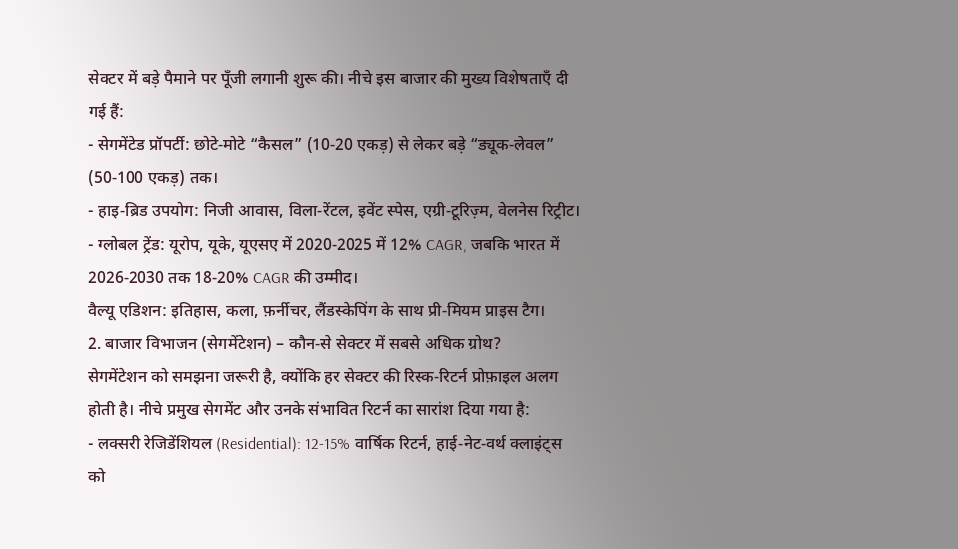सेक्टर में बड़े पैमाने पर पूँजी लगानी शुरू की। नीचे इस बाजार की मुख्य विशेषताएँ दी गई हैं:
- सेगमेंटेड प्रॉपर्टी: छोटे‑मोटे “कैसल” (10‑20 एकड़) से लेकर बड़े “ड्यूक‑लेवल” (50‑100 एकड़) तक।
- हाइ‑ब्रिड उपयोग: निजी आवास, विला‑रेंटल, इवेंट स्पेस, एग्री‑टूरिज़्म, वेलनेस रिट्रीट।
- ग्लोबल ट्रेंड: यूरोप, यूके, यूएसए में 2020‑2025 में 12% CAGR, जबकि भारत में 2026‑2030 तक 18‑20% CAGR की उम्मीद।
वैल्यू एडिशन: इतिहास, कला, फ़र्नीचर, लैंडस्केपिंग के साथ प्री‑मियम प्राइस टैग।
2. बाजार विभाजन (सेगमेंटेशन) – कौन‑से सेक्टर में सबसे अधिक ग्रोथ?
सेगमेंटेशन को समझना जरूरी है, क्योंकि हर सेक्टर की रिस्क‑रिटर्न प्रोफ़ाइल अलग होती है। नीचे प्रमुख सेगमेंट और उनके संभावित रिटर्न का सारांश दिया गया है:
- लक्सरी रेजिडेंशियल (Residential): 12‑15% वार्षिक रिटर्न, हाई‑नेट‑वर्थ क्लाइंट्स को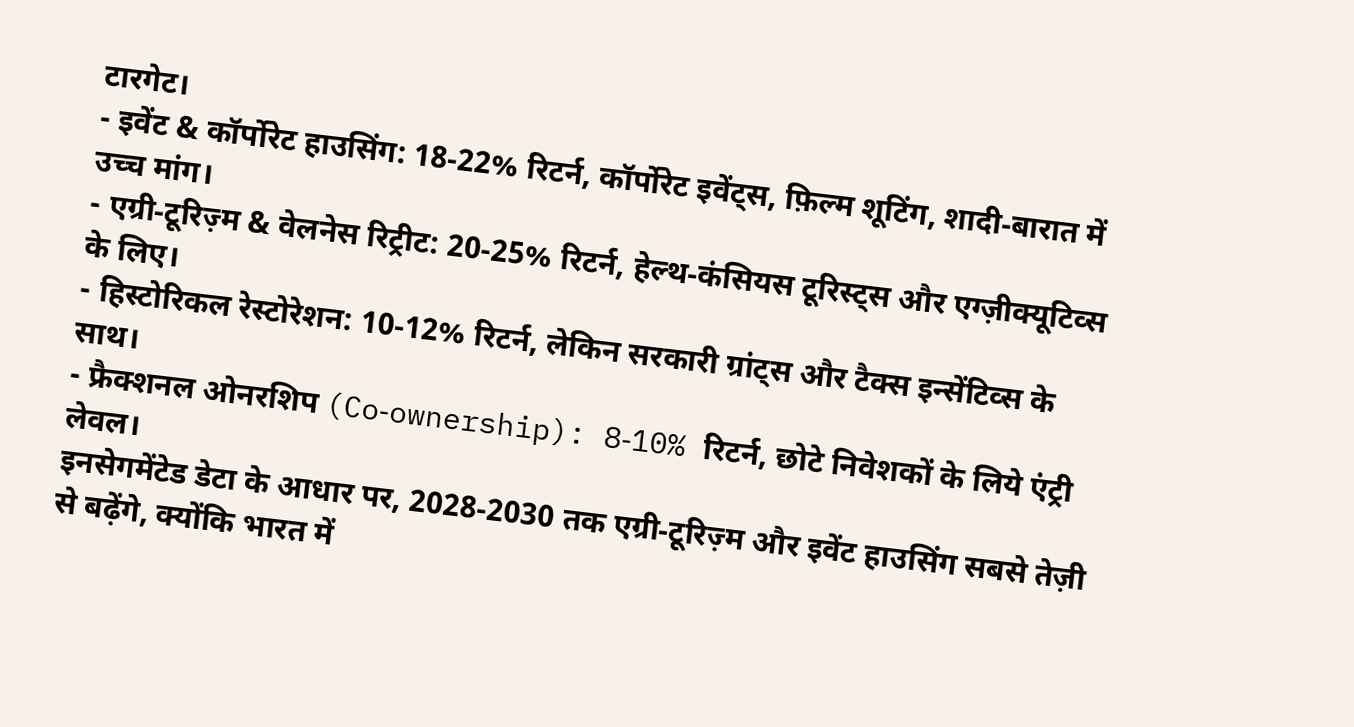टारगेट।
- इवेंट & कॉर्पोरेट हाउसिंग: 18‑22% रिटर्न, कॉर्पोरेट इवेंट्स, फ़िल्म शूटिंग, शादी‑बारात में उच्च मांग।
- एग्री‑टूरिज़्म & वेलनेस रिट्रीट: 20‑25% रिटर्न, हेल्थ‑कंसियस टूरिस्ट्स और एग्ज़ीक्यूटिव्स के लिए।
- हिस्टोरिकल रेस्टोरेशन: 10‑12% रिटर्न, लेकिन सरकारी ग्रांट्स और टैक्स इन्सेंटिव्स के साथ।
- फ्रैक्शनल ओनरशिप (Co‑ownership): 8‑10% रिटर्न, छोटे निवेशकों के लिये एंट्री लेवल।
इनसेगमेंटेड डेटा के आधार पर, 2028‑2030 तक एग्री‑टूरिज़्म और इवेंट हाउसिंग सबसे तेज़ी से बढ़ेंगे, क्योंकि भारत में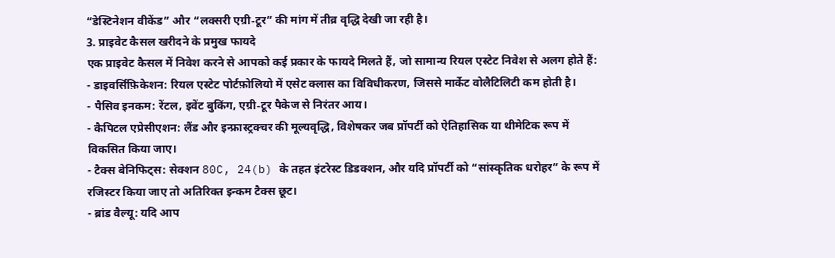“डेस्टिनेशन वीकेंड” और “लक्सरी एग्री‑टूर” की मांग में तीव्र वृद्धि देखी जा रही है।
3. प्राइवेट कैसल खरीदने के प्रमुख फायदे
एक प्राइवेट कैसल में निवेश करने से आपको कई प्रकार के फायदे मिलते हैं, जो सामान्य रियल एस्टेट निवेश से अलग होते हैं:
- डाइवर्सिफ़िकेशन: रियल एस्टेट पोर्टफ़ोलियो में एसेट क्लास का विविधीकरण, जिससे मार्केट वोलैटिलिटी कम होती है।
- पैसिव इनकम: रेंटल, इवेंट बुकिंग, एग्री‑टूर पैकेज से निरंतर आय।
- कैपिटल एप्रेसीएशन: लैंड और इन्फ्रास्ट्रक्चर की मूल्यवृद्धि, विशेषकर जब प्रॉपर्टी को ऐतिहासिक या थीमेटिक रूप में विकसित किया जाए।
- टैक्स बेनिफिट्स: सेक्शन 80C, 24(b) के तहत इंटरेस्ट डिडक्शन, और यदि प्रॉपर्टी को “सांस्कृतिक धरोहर” के रूप में रजिस्टर किया जाए तो अतिरिक्त इन्कम टैक्स छूट।
- ब्रांड वैल्यू: यदि आप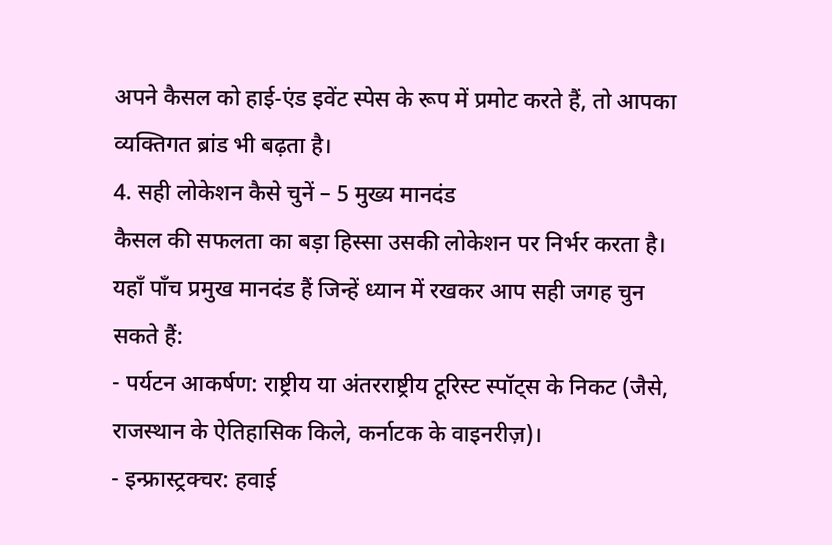अपने कैसल को हाई‑एंड इवेंट स्पेस के रूप में प्रमोट करते हैं, तो आपका व्यक्तिगत ब्रांड भी बढ़ता है।
4. सही लोकेशन कैसे चुनें – 5 मुख्य मानदंड
कैसल की सफलता का बड़ा हिस्सा उसकी लोकेशन पर निर्भर करता है। यहाँ पाँच प्रमुख मानदंड हैं जिन्हें ध्यान में रखकर आप सही जगह चुन सकते हैं:
- पर्यटन आकर्षण: राष्ट्रीय या अंतरराष्ट्रीय टूरिस्ट स्पॉट्स के निकट (जैसे, राजस्थान के ऐतिहासिक किले, कर्नाटक के वाइनरीज़)।
- इन्फ्रास्ट्रक्चर: हवाई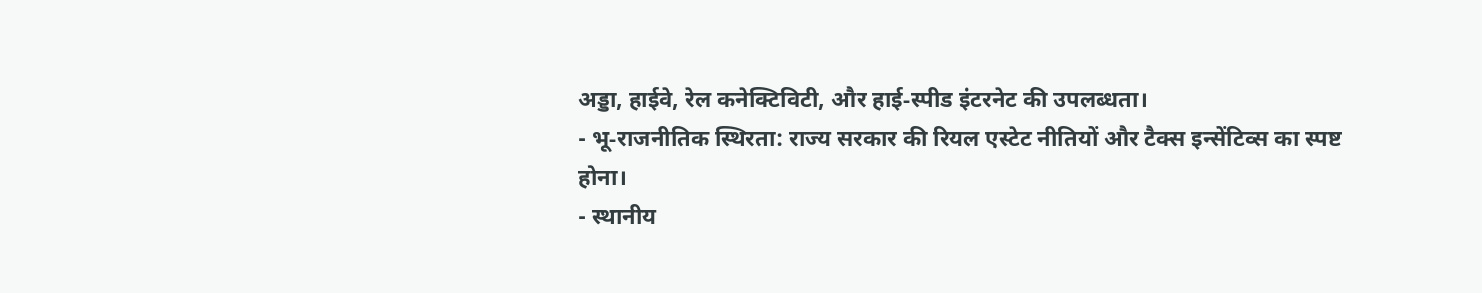अड्डा, हाईवे, रेल कनेक्टिविटी, और हाई‑स्पीड इंटरनेट की उपलब्धता।
- भू‑राजनीतिक स्थिरता: राज्य सरकार की रियल एस्टेट नीतियों और टैक्स इन्सेंटिव्स का स्पष्ट होना।
- स्थानीय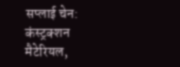सप्लाई चेन: कंस्ट्रक्शन मैटेरियल,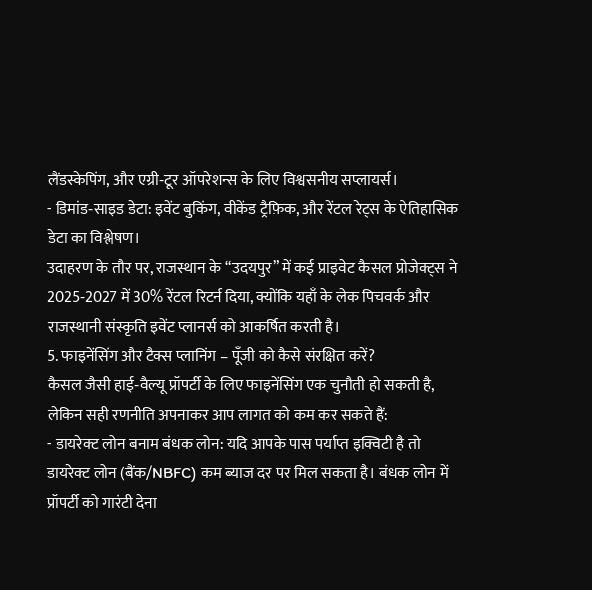लैंडस्केपिंग, और एग्री‑टूर ऑपरेशन्स के लिए विश्वसनीय सप्लायर्स।
- डिमांड‑साइड डेटा: इवेंट बुकिंग, वीकेंड ट्रैफ़िक, और रेंटल रेट्स के ऐतिहासिक डेटा का विश्लेषण।
उदाहरण के तौर पर, राजस्थान के “उदयपुर” में कई प्राइवेट कैसल प्रोजेक्ट्स ने 2025‑2027 में 30% रेंटल रिटर्न दिया, क्योंकि यहाँ के लेक पिचवर्क और राजस्थानी संस्कृति इवेंट प्लानर्स को आकर्षित करती है।
5. फाइनेंसिंग और टैक्स प्लानिंग – पूँजी को कैसे संरक्षित करें?
कैसल जैसी हाई‑वैल्यू प्रॉपर्टी के लिए फाइनेंसिंग एक चुनौती हो सकती है, लेकिन सही रणनीति अपनाकर आप लागत को कम कर सकते हैं:
- डायरेक्ट लोन बनाम बंधक लोन: यदि आपके पास पर्याप्त इक्विटी है तो डायरेक्ट लोन (बैंक/NBFC) कम ब्याज दर पर मिल सकता है। बंधक लोन में प्रॉपर्टी को गारंटी देना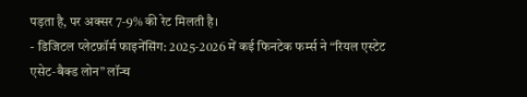पड़ता है, पर अक्सर 7‑9% की रेट मिलती है।
- डिजिटल प्लेटफ़ॉर्म फाइनेंसिंग: 2025‑2026 में कई फिनटेक फर्म्स ने “रियल एस्टेट एसेट‑बैक्ड लोन” लॉन्च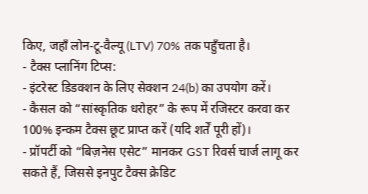किए, जहाँ लोन‑टू‑वैल्यू (LTV) 70% तक पहुँचता है।
- टैक्स प्लानिंग टिप्स:
- इंटरेस्ट डिडक्शन के लिए सेक्शन 24(b) का उपयोग करें।
- कैसल को “सांस्कृतिक धरोहर” के रूप में रजिस्टर करवा कर 100% इन्कम टैक्स छूट प्राप्त करें (यदि शर्तें पूरी हों)।
- प्रॉपर्टी को “बिज़नेस एसेट” मानकर GST रिवर्स चार्ज लागू कर सकते हैं, जिससे इनपुट टैक्स क्रेडिट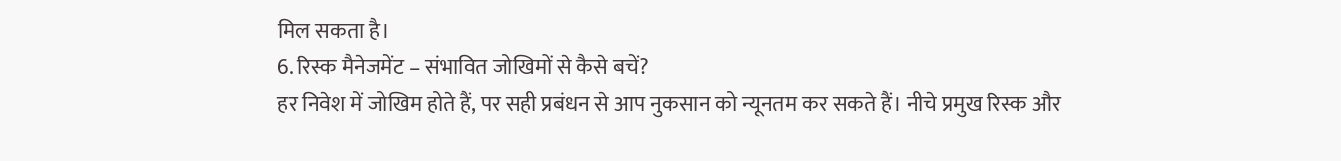मिल सकता है।
6. रिस्क मैनेजमेंट – संभावित जोखिमों से कैसे बचें?
हर निवेश में जोखिम होते हैं, पर सही प्रबंधन से आप नुकसान को न्यूनतम कर सकते हैं। नीचे प्रमुख रिस्क और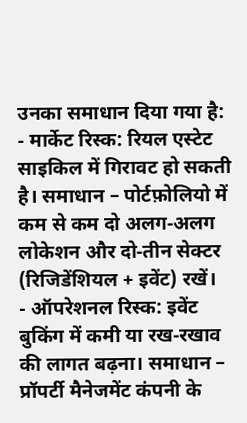उनका समाधान दिया गया है:
- मार्केट रिस्क: रियल एस्टेट साइकिल में गिरावट हो सकती है। समाधान – पोर्टफ़ोलियो में कम से कम दो अलग‑अलग लोकेशन और दो‑तीन सेक्टर (रिजिडेंशियल + इवेंट) रखें।
- ऑपरेशनल रिस्क: इवेंट बुकिंग में कमी या रख‑रखाव की लागत बढ़ना। समाधान – प्रॉपर्टी मैनेजमेंट कंपनी के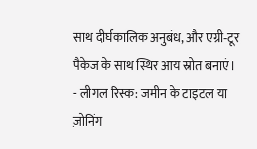साथ दीर्घकालिक अनुबंध, और एग्री‑टूर पैकेज के साथ स्थिर आय स्रोत बनाएं।
- लीगल रिस्क: जमीन के टाइटल या ज़ोनिंग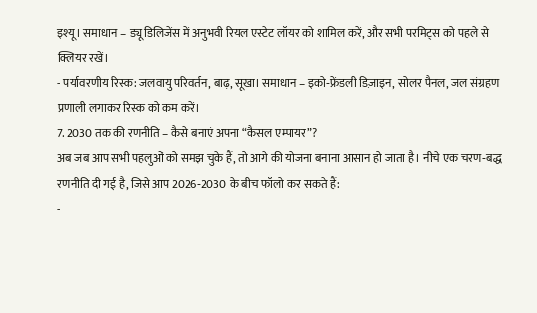इश्यू। समाधान – ड्यू डिलिजेंस में अनुभवी रियल एस्टेट लॉयर को शामिल करें, और सभी परमिट्स को पहले से क्लियर रखें।
- पर्यावरणीय रिस्क: जलवायु परिवर्तन, बाढ़, सूखा। समाधान – इको‑फ्रेंडली डिज़ाइन, सोलर पैनल, जल संग्रहण प्रणाली लगाकर रिस्क को कम करें।
7. 2030 तक की रणनीति – कैसे बनाएं अपना “कैसल एम्पायर”?
अब जब आप सभी पहलुओं को समझ चुके हैं, तो आगे की योजना बनाना आसान हो जाता है। नीचे एक चरण‑बद्ध रणनीति दी गई है, जिसे आप 2026‑2030 के बीच फॉलो कर सकते हैं:
-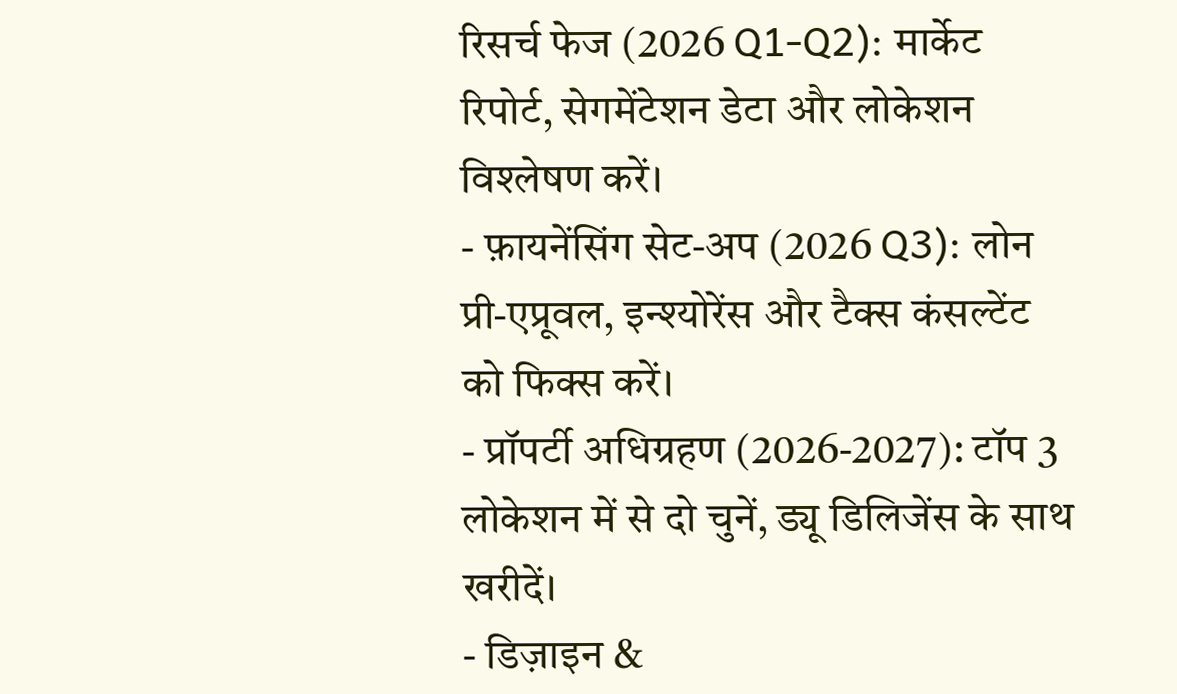रिसर्च फेज (2026 Q1‑Q2): मार्केट रिपोर्ट, सेगमेंटेशन डेटा और लोकेशन विश्लेषण करें।
- फ़ायनेंसिंग सेट‑अप (2026 Q3): लोन प्री‑एप्रूवल, इन्श्योरेंस और टैक्स कंसल्टेंट को फिक्स करें।
- प्रॉपर्टी अधिग्रहण (2026‑2027): टॉप 3 लोकेशन में से दो चुनें, ड्यू डिलिजेंस के साथ खरीदें।
- डिज़ाइन &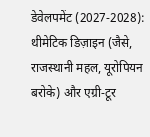डेवेलपमेंट (2027‑2028): थीमेटिक डिज़ाइन (जैसे, राजस्थानी महल, यूरोपियन बरोके) और एग्री‑टूर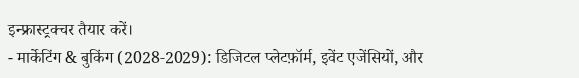इन्फ्रास्ट्रक्चर तैयार करें।
- मार्केटिंग & बुकिंग (2028‑2029): डिजिटल प्लेटफ़ॉर्म, इवेंट एजेंसियों, और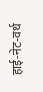हाई‑नेट‑वर्थ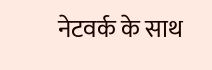नेटवर्क के साथ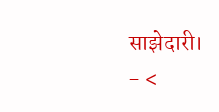साझेदारी।
- <